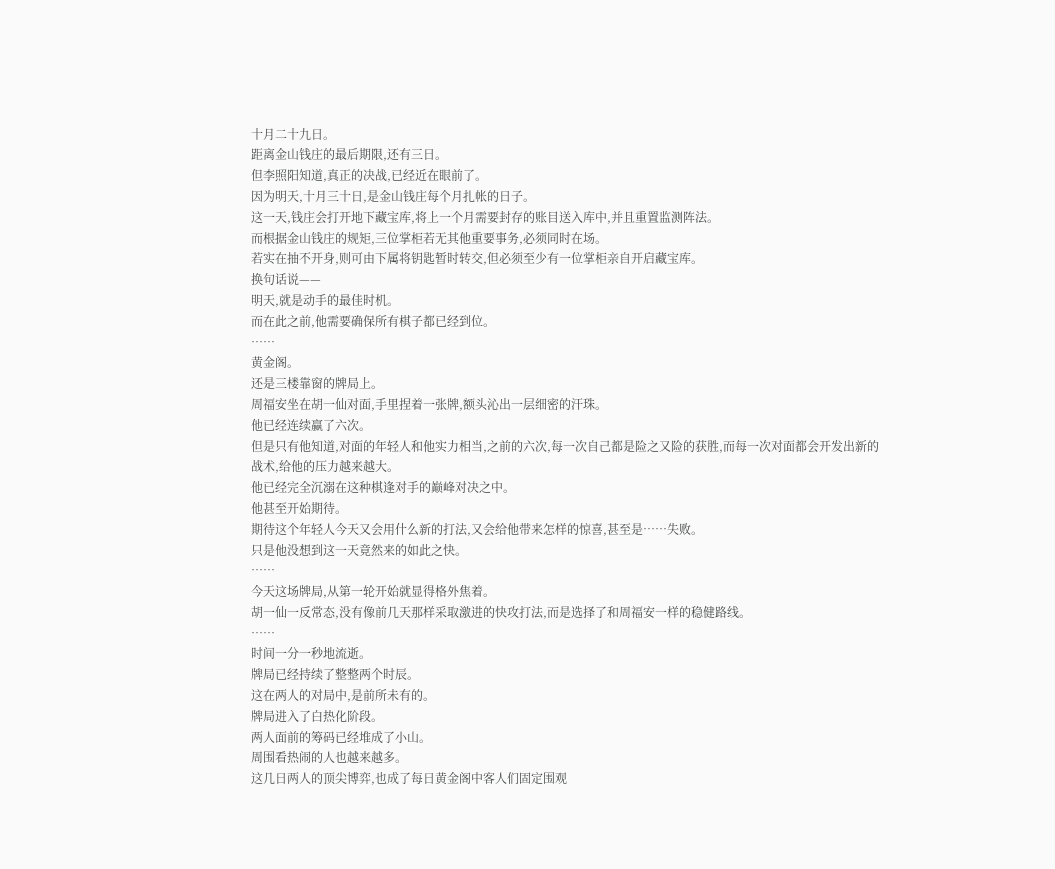十月二十九日。
距离金山钱庄的最后期限,还有三日。
但李照阳知道,真正的决战,已经近在眼前了。
因为明天,十月三十日,是金山钱庄每个月扎帐的日子。
这一天,钱庄会打开地下藏宝库,将上一个月需要封存的账目送入库中,并且重置监测阵法。
而根据金山钱庄的规矩,三位掌柜若无其他重要事务,必须同时在场。
若实在抽不开身,则可由下属将钥匙暂时转交,但必须至少有一位掌柜亲自开启藏宝库。
换句话说——
明天,就是动手的最佳时机。
而在此之前,他需要确保所有棋子都已经到位。
……
黄金阁。
还是三楼靠窗的牌局上。
周福安坐在胡一仙对面,手里捏着一张牌,额头沁出一层细密的汗珠。
他已经连续赢了六次。
但是只有他知道,对面的年轻人和他实力相当,之前的六次,每一次自己都是险之又险的获胜,而每一次对面都会开发出新的战术,给他的压力越来越大。
他已经完全沉溺在这种棋逢对手的巅峰对决之中。
他甚至开始期待。
期待这个年轻人今天又会用什么新的打法,又会给他带来怎样的惊喜,甚至是……失败。
只是他没想到这一天竟然来的如此之快。
……
今天这场牌局,从第一轮开始就显得格外焦着。
胡一仙一反常态,没有像前几天那样采取激进的快攻打法,而是选择了和周福安一样的稳健路线。
……
时间一分一秒地流逝。
牌局已经持续了整整两个时辰。
这在两人的对局中,是前所未有的。
牌局进入了白热化阶段。
两人面前的筹码已经堆成了小山。
周围看热闹的人也越来越多。
这几日两人的顶尖博弈,也成了每日黄金阁中客人们固定围观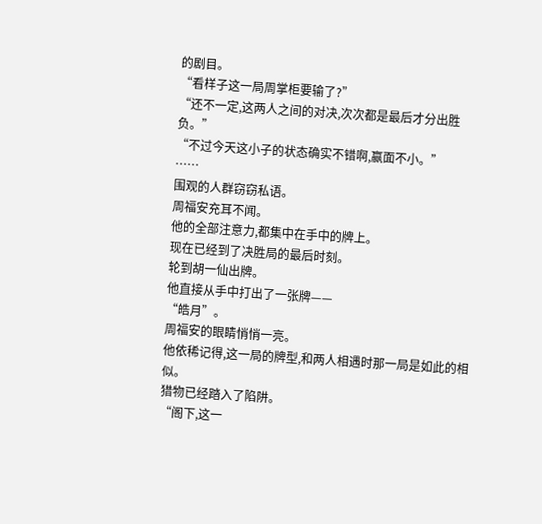的剧目。
“看样子这一局周掌柜要输了?”
“还不一定,这两人之间的对决,次次都是最后才分出胜负。”
“不过今天这小子的状态确实不错啊,赢面不小。”
……
围观的人群窃窃私语。
周福安充耳不闻。
他的全部注意力,都集中在手中的牌上。
现在已经到了决胜局的最后时刻。
轮到胡一仙出牌。
他直接从手中打出了一张牌——
“皓月”。
周福安的眼睛悄悄一亮。
他依稀记得,这一局的牌型,和两人相遇时那一局是如此的相似。
猎物已经踏入了陷阱。
“阁下,这一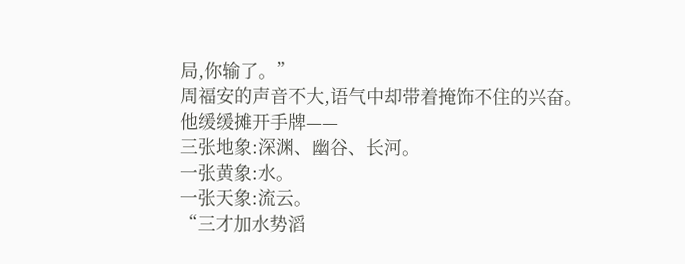局,你输了。”
周福安的声音不大,语气中却带着掩饰不住的兴奋。
他缓缓摊开手牌——
三张地象:深渊、幽谷、长河。
一张黄象:水。
一张天象:流云。
“三才加水势滔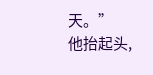天。”
他抬起头,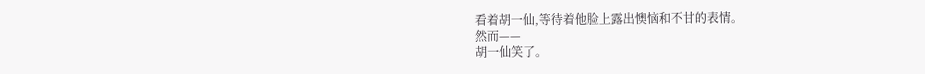看着胡一仙,等待着他脸上露出懊恼和不甘的表情。
然而——
胡一仙笑了。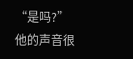“是吗?”
他的声音很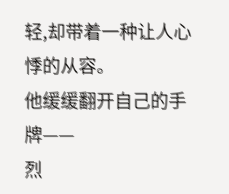轻,却带着一种让人心悸的从容。
他缓缓翻开自己的手牌——
烈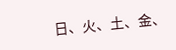日、火、土、金、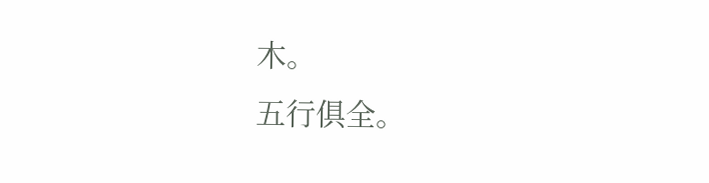木。
五行俱全。